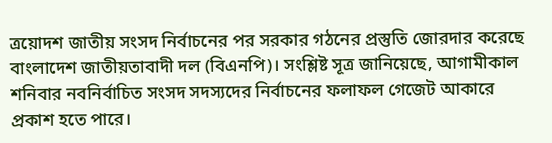ত্রয়োদশ জাতীয় সংসদ নির্বাচনের পর সরকার গঠনের প্রস্তুতি জোরদার করেছে বাংলাদেশ জাতীয়তাবাদী দল (বিএনপি)। সংশ্লিষ্ট সূত্র জানিয়েছে, আগামীকাল শনিবার নবনির্বাচিত সংসদ সদস্যদের নির্বাচনের ফলাফল গেজেট আকারে প্রকাশ হতে পারে।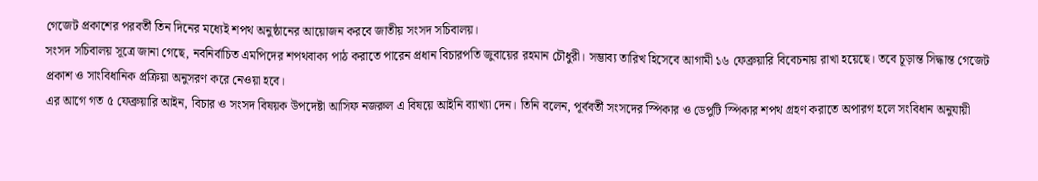গেজেট প্রকাশের পরবর্তী তিন দিনের মধ্যেই শপথ অনুষ্ঠানের আয়োজন করবে জাতীয় সংসদ সচিবালয়।
সংসদ সচিবালয় সূত্রে জানা গেছে, নবনির্বাচিত এমপিদের শপথবাক্য পাঠ করাতে পারেন প্রধান বিচারপতি জুবায়ের রহমান চৌধুরী। সম্ভাব্য তারিখ হিসেবে আগামী ১৬ ফেব্রুয়ারি বিবেচনায় রাখা হয়েছে। তবে চূড়ান্ত সিদ্ধান্ত গেজেট প্রকাশ ও সাংবিধানিক প্রক্রিয়া অনুসরণ করে নেওয়া হবে।
এর আগে গত ৫ ফেব্রুয়ারি আইন, বিচার ও সংসদ বিষয়ক উপদেষ্টা আসিফ নজরুল এ বিষয়ে আইনি ব্যাখ্যা দেন। তিনি বলেন, পূর্ববর্তী সংসদের স্পিকার ও ডেপুটি স্পিকার শপথ গ্রহণ করাতে অপারগ হলে সংবিধান অনুযায়ী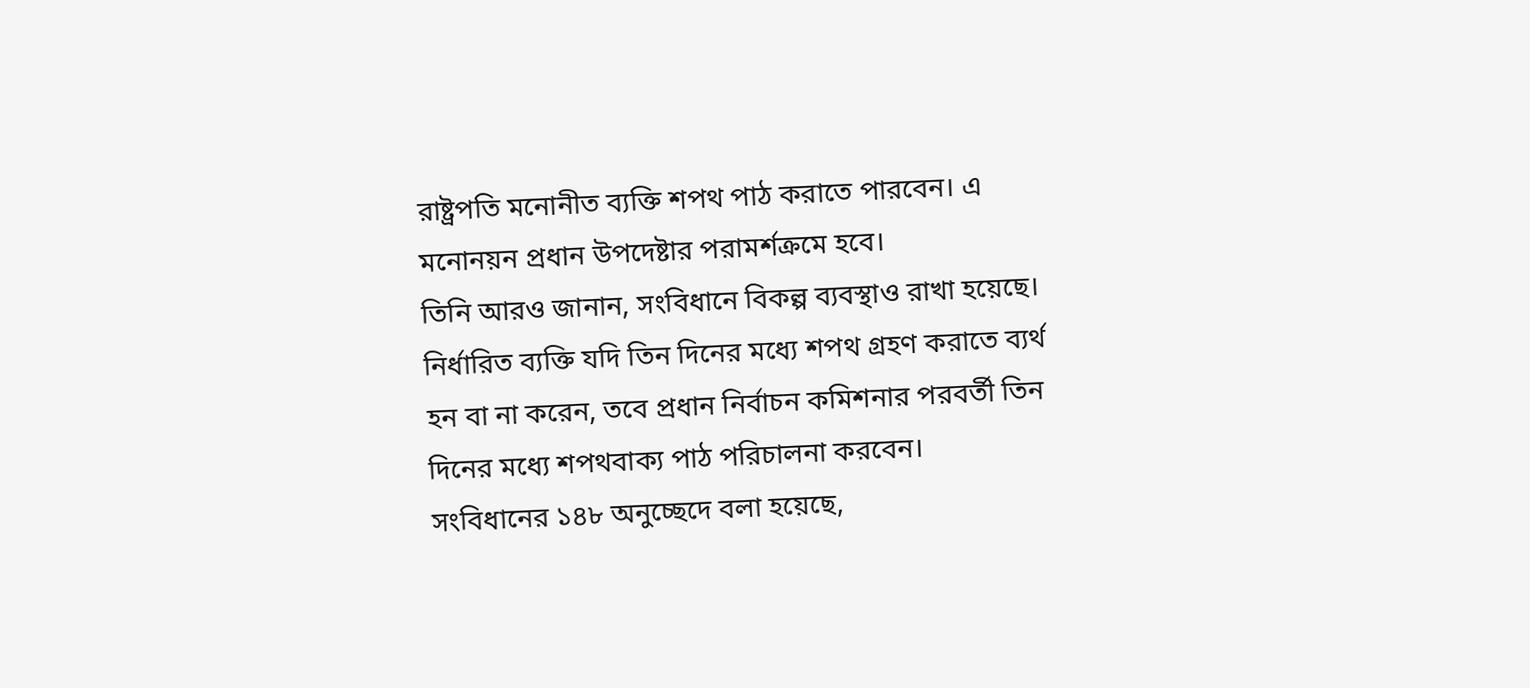রাষ্ট্রপতি মনোনীত ব্যক্তি শপথ পাঠ করাতে পারবেন। এ মনোনয়ন প্রধান উপদেষ্টার পরামর্শক্রমে হবে।
তিনি আরও জানান, সংবিধানে বিকল্প ব্যবস্থাও রাখা হয়েছে। নির্ধারিত ব্যক্তি যদি তিন দিনের মধ্যে শপথ গ্রহণ করাতে ব্যর্থ হন বা না করেন, তবে প্রধান নির্বাচন কমিশনার পরবর্তী তিন দিনের মধ্যে শপথবাক্য পাঠ পরিচালনা করবেন।
সংবিধানের ১৪৮ অনুচ্ছেদে বলা হয়েছে,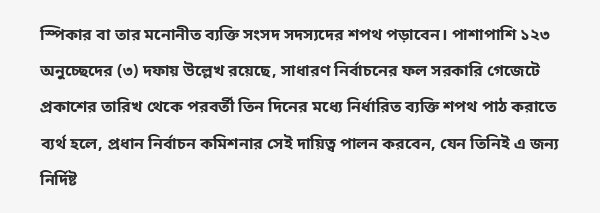স্পিকার বা তার মনোনীত ব্যক্তি সংসদ সদস্যদের শপথ পড়াবেন। পাশাপাশি ১২৩ অনুচ্ছেদের (৩) দফায় উল্লেখ রয়েছে, সাধারণ নির্বাচনের ফল সরকারি গেজেটে প্রকাশের তারিখ থেকে পরবর্তী তিন দিনের মধ্যে নির্ধারিত ব্যক্তি শপথ পাঠ করাতে ব্যর্থ হলে, প্রধান নির্বাচন কমিশনার সেই দায়িত্ব পালন করবেন, যেন তিনিই এ জন্য নির্দিষ্ট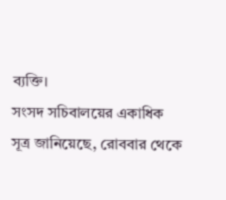ব্যক্তি।
সংসদ সচিবালয়ের একাধিক সূত্র জানিয়েছে, রোববার থেকে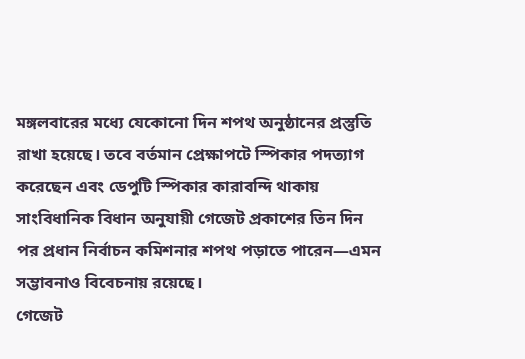মঙ্গলবারের মধ্যে যেকোনো দিন শপথ অনুষ্ঠানের প্রস্তুতি রাখা হয়েছে। তবে বর্তমান প্রেক্ষাপটে স্পিকার পদত্যাগ করেছেন এবং ডেপুটি স্পিকার কারাবন্দি থাকায় সাংবিধানিক বিধান অনুযায়ী গেজেট প্রকাশের তিন দিন পর প্রধান নির্বাচন কমিশনার শপথ পড়াতে পারেন—এমন সম্ভাবনাও বিবেচনায় রয়েছে।
গেজেট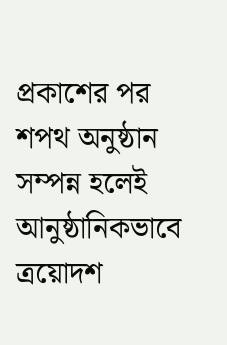প্রকাশের পর শপথ অনুষ্ঠান সম্পন্ন হলেই আনুষ্ঠানিকভাবে ত্রয়োদশ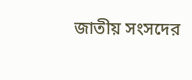জাতীয় সংসদের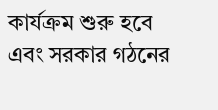কার্যক্রম শুরু হবে এবং সরকার গঠনের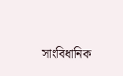সাংবিধানিক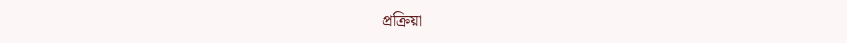প্রক্রিয়া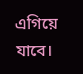এগিয়ে যাবে।